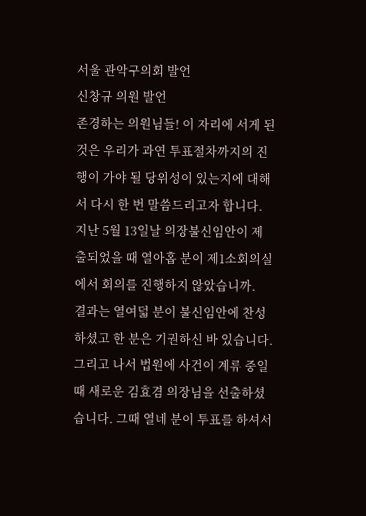서울 관악구의회 발언
신창규 의원 발언
존경하는 의원님들! 이 자리에 서게 된 것은 우리가 과연 투표절차까지의 진행이 가야 될 당위성이 있는지에 대해서 다시 한 번 말씀드리고자 합니다. 지난 5월 13일날 의장불신임안이 제출되었을 때 열아홉 분이 제1소회의실에서 회의를 진행하지 않았습니까.
결과는 열여덟 분이 불신임안에 찬성하셨고 한 분은 기권하신 바 있습니다. 그리고 나서 법원에 사건이 계류 중일 때 새로운 김효겸 의장님을 선출하셨습니다. 그때 열네 분이 투표를 하셔서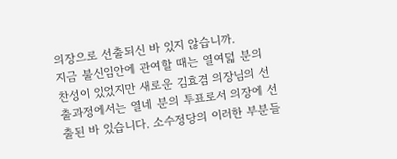의장으로 선출되신 바 있지 않습니까.
지금 불신임안에 관여할 때는 열여덟 분의 찬성이 있었지만 새로운 김효겸 의장님의 선출과정에서는 열네 분의 투표로서 의장에 선출된 바 있습니다. 소수정당의 이러한 부분들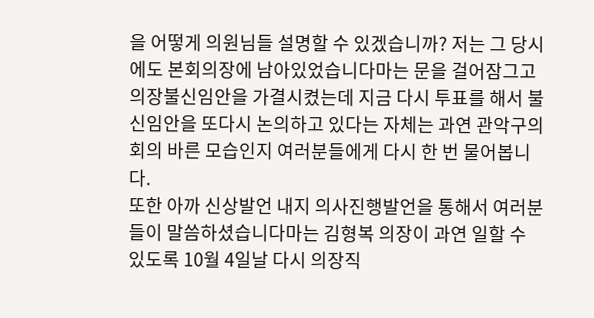을 어떻게 의원님들 설명할 수 있겠습니까? 저는 그 당시에도 본회의장에 남아있었습니다마는 문을 걸어잠그고 의장불신임안을 가결시켰는데 지금 다시 투표를 해서 불신임안을 또다시 논의하고 있다는 자체는 과연 관악구의회의 바른 모습인지 여러분들에게 다시 한 번 물어봅니다.
또한 아까 신상발언 내지 의사진행발언을 통해서 여러분들이 말씀하셨습니다마는 김형복 의장이 과연 일할 수 있도록 10월 4일날 다시 의장직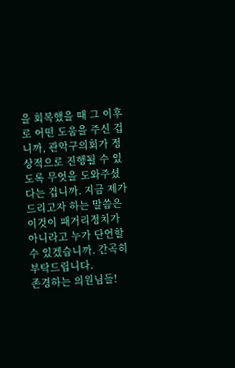을 회복했을 때 그 이후로 어떤 도움을 주신 겁니까, 관악구의회가 정상적으로 진행될 수 있도록 무엇을 도와주셨다는 겁니까. 지금 제가 드리고자 하는 말씀은 이것이 패거리정치가 아니라고 누가 단언할 수 있겠습니까. 간곡히 부탁드립니다.
존경하는 의원님들!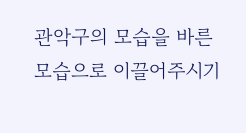관악구의 모습을 바른 모습으로 이끌어주시기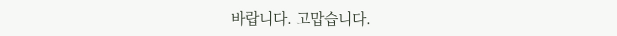바랍니다. 고맙습니다.